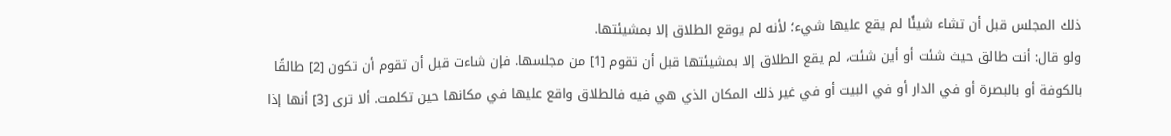ذلك المجلس قبل أن تشاء شيئًا لم يقع عليها شيء؛ لأنه لم يوقع الطلاق إلا بمشيئتها.
ولو قال: أنت طالق حيث شئت أو أين شئت، لم يقع الطلاق إلا بمشيئتها قبل أن تقوم [1] من مجلسها. فإن شاءت قبل أن تقوم أن تكون [2] طالقًا بالكوفة أو بالبصرة أو في الدار أو في البيت أو في غير ذلك المكان الذي هي فيه فالطلاق واقع عليها في مكانها حين تكلمت. ألا ترى [3] أنها إذا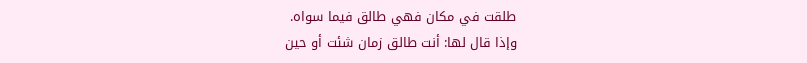طلقت في مكان فهي طالق فيما سواه.
وإذا قال لها: أنت طالق زمان شئت أو حين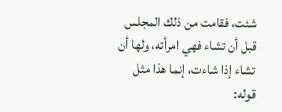شئت، فقامت من ذلك المجلس قبل أن تشاء فهي امرأته، ولها أن تشاء إذا شاءت، إنما هذا مثل قوله: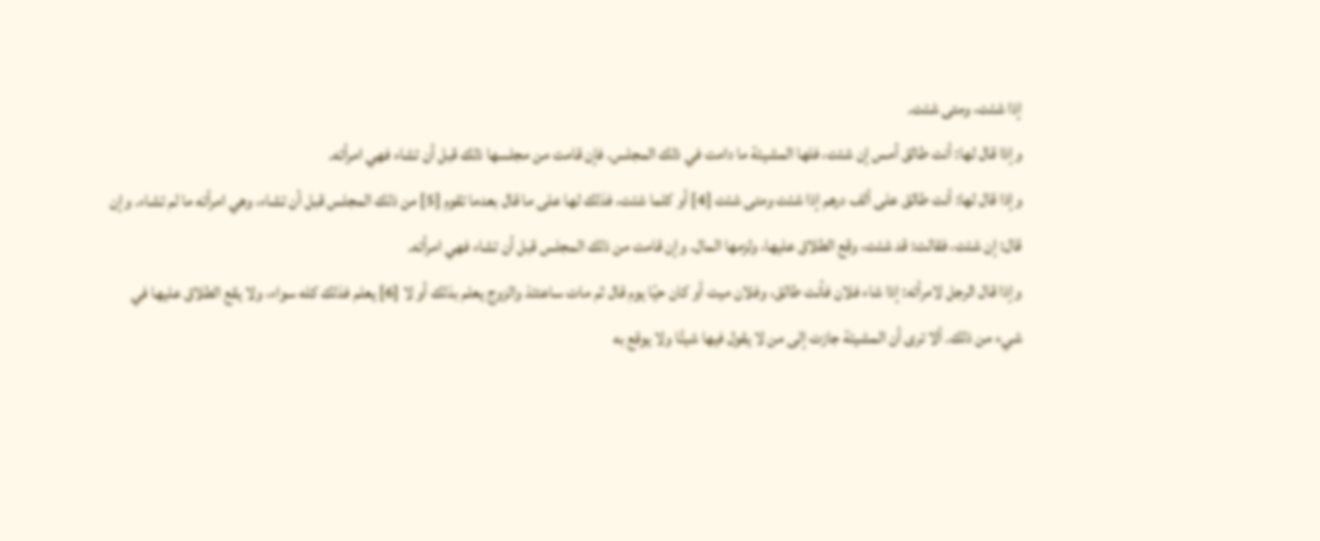إذا شئت، ومتى شئت.
وإذا قال لها: أنت طالق أمس إن شئت، فلها المشيئة ما دامت في ذلك المجلس. فإن قامت من مجلسها ذلك قبل أن تشاء فهي امرأته.
وإذا قال لها: أنت طالق على ألف درهم إذا شئت ومتى شئت [4] أو كلما شئت، فذلك لها على ما قال بعدما تقوم [5] من ذلك المجلس قبل أن تشاء، وهي امرأته ما لم تشاء. وإن قال: إن شئت، فقالت: قد شئت، وقع الطلاق عليها، ولزمها المال. وإن قامت من ذلك المجلس قبل أن تشاء فهي امرأته.
وإذا قال الرجل لامرأته: إذا شاء فلان فأنت طالق، وفلان ميت أو كان حيًا يوم قال ثم مات ساعتئذ والزوج يعلم بذلك أو لا [6] يعلم فذلك كله سواء، ولا يقع الطلاق عليها في شيء من ذلك. ألا ترى أن المشيئة جازت إلى من لا يقول فيها شيئًا ولا يوقع به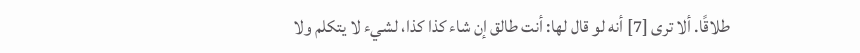طلاقًا. ألا ترى [7] أنه لو قال لها: أنت طالق إن شاء كذا كذا، لشيء لا يتكلم ولا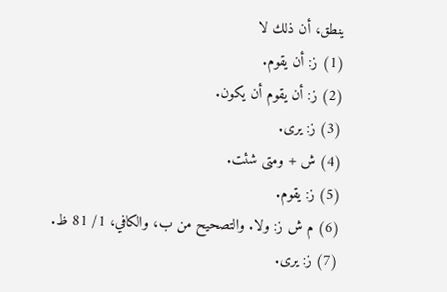ينطق، أن ذلك لا
(1) ز: أن يقوم.
(2) ز: أن يقوم أن يكون.
(3) ز: يرى.
(4) ش + ومتى شئت.
(5) ز: يقوم.
(6) م ش ز: ولا. والتصحيح من ب، والكافي، 1/ 81 ظ.
(7) ز: يرى.